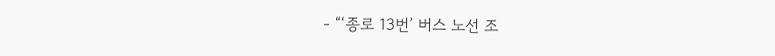- “‘종로 13번’ 버스 노선 조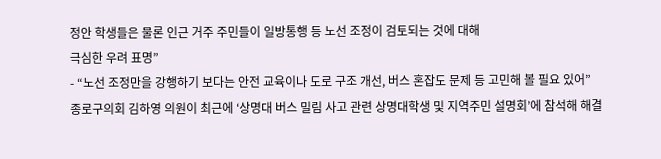정안 학생들은 물론 인근 거주 주민들이 일방통행 등 노선 조정이 검토되는 것에 대해
극심한 우려 표명”
- “노선 조정만을 강행하기 보다는 안전 교육이나 도로 구조 개선, 버스 혼잡도 문제 등 고민해 볼 필요 있어”
종로구의회 김하영 의원이 최근에 ‘상명대 버스 밀림 사고 관련 상명대학생 및 지역주민 설명회’에 참석해 해결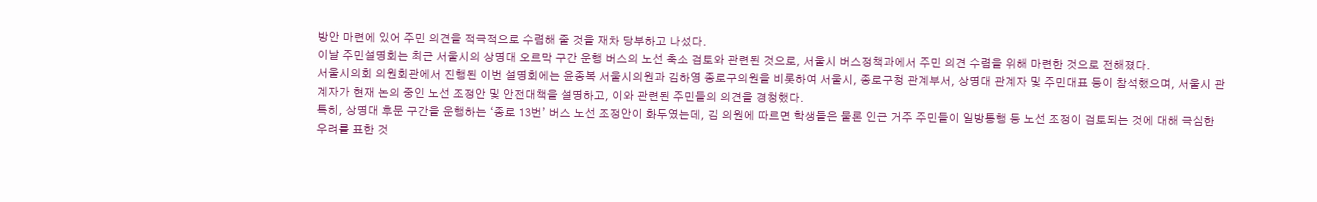방안 마련에 있어 주민 의견을 적극적으로 수렴해 줄 것을 재차 당부하고 나섰다.
이날 주민설명회는 최근 서울시의 상명대 오르막 구간 운행 버스의 노선 축소 검토와 관련된 것으로, 서울시 버스정책과에서 주민 의견 수렴을 위해 마련한 것으로 전해졌다.
서울시의회 의원회관에서 진행된 이번 설명회에는 윤종복 서울시의원과 김하영 종로구의원을 비롯하여 서울시, 종로구청 관계부서, 상명대 관계자 및 주민대표 등이 참석했으며, 서울시 관계자가 현재 논의 중인 노선 조정안 및 안전대책을 설명하고, 이와 관련된 주민들의 의견을 경청했다.
특히, 상명대 후문 구간을 운행하는 ‘종로 13번’ 버스 노선 조정안이 화두였는데, 김 의원에 따르면 학생들은 물론 인근 거주 주민들이 일방통행 등 노선 조정이 검토되는 것에 대해 극심한 우려를 표한 것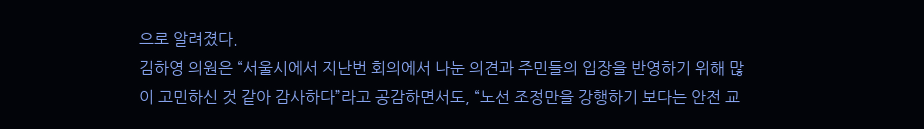으로 알려졌다.
김하영 의원은 “서울시에서 지난번 회의에서 나눈 의견과 주민들의 입장을 반영하기 위해 많이 고민하신 것 같아 감사하다”라고 공감하면서도, “노선 조정만을 강행하기 보다는 안전 교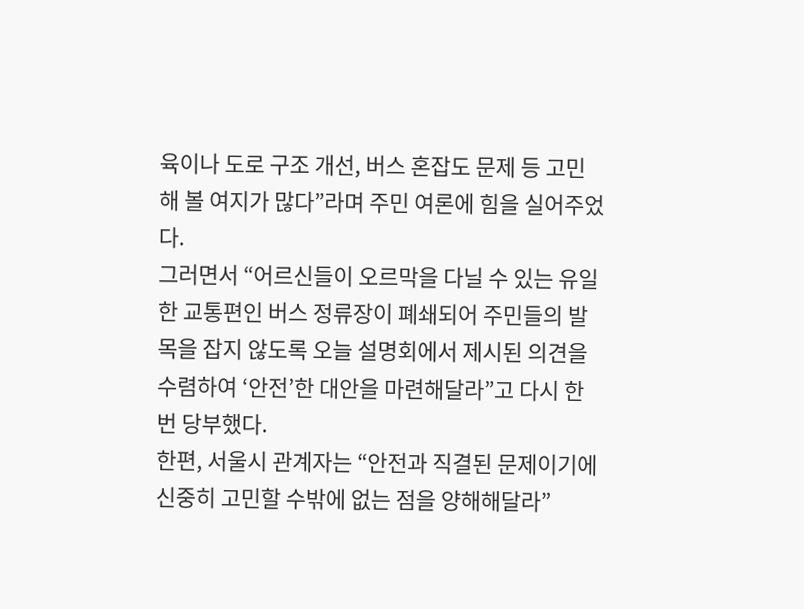육이나 도로 구조 개선, 버스 혼잡도 문제 등 고민해 볼 여지가 많다”라며 주민 여론에 힘을 실어주었다.
그러면서 “어르신들이 오르막을 다닐 수 있는 유일한 교통편인 버스 정류장이 폐쇄되어 주민들의 발목을 잡지 않도록 오늘 설명회에서 제시된 의견을 수렴하여 ‘안전’한 대안을 마련해달라”고 다시 한번 당부했다.
한편, 서울시 관계자는 “안전과 직결된 문제이기에 신중히 고민할 수밖에 없는 점을 양해해달라”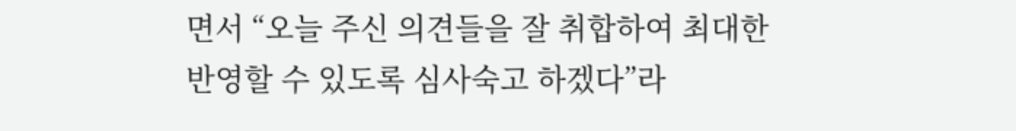면서 “오늘 주신 의견들을 잘 취합하여 최대한 반영할 수 있도록 심사숙고 하겠다”라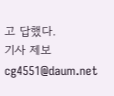고 답했다.
기사 제보 cg4551@daum.net